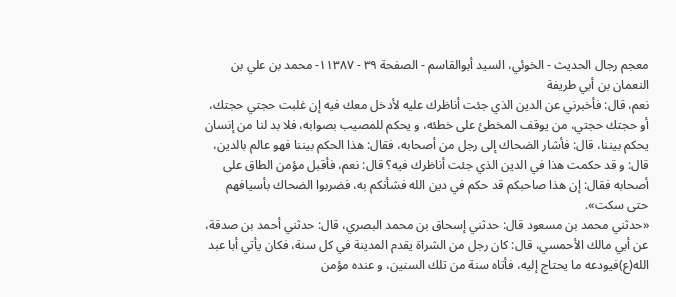معجم رجال الحديث - الخوئي، السيد أبوالقاسم - الصفحة ٣٩ - ١١٣٨٧- محمد بن علي بن النعمان بن أبي طريفة
نعم، قال: فأخبرني عن الدين الذي جئت أناظرك عليه لأدخل معك فيه إن غلبت حجتي حجتك، أو حجتك حجتي، من يوقف المخطئ على خطئه، و يحكم للمصيب بصوابه، فلا بد لنا من إنسان يحكم بيننا، قال: فأشار الضحاك إلى رجل من أصحابه، فقال: هذا الحكم بيننا فهو عالم بالدين، قال: و قد حكمت هذا في الدين الذي جئت أناظرك فيه؟ قال: نعم، فأقبل مؤمن الطاق على أصحابه فقال: إن هذا صاحبكم قد حكم في دين الله فشأنكم به، فضربوا الضحاك بأسيافهم حتى سكت».
«حدثني محمد بن مسعود قال: حدثني إسحاق بن محمد البصري، قال: حدثني أحمد بن صدقة، عن أبي مالك الأحمسي، قال: كان رجل من الشراة يقدم المدينة في كل سنة، فكان يأتي أبا عبد الله(ع)فيودعه ما يحتاج إليه، فأتاه سنة من تلك السنين، و عنده مؤمن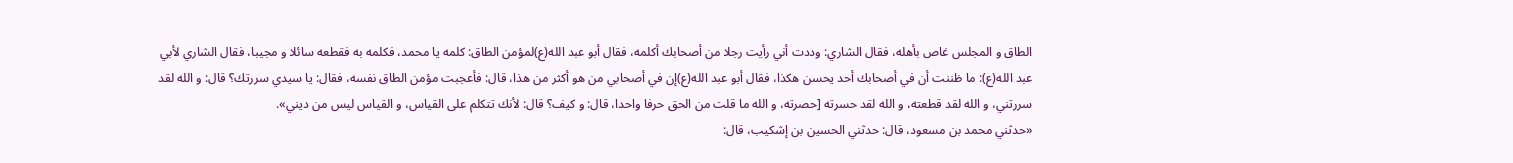الطاق و المجلس غاص بأهله، فقال الشاري: وددت أني رأيت رجلا من أصحابك أكلمه، فقال أبو عبد الله(ع)لمؤمن الطاق: كلمه يا محمد، فكلمه به فقطعه سائلا و مجيبا، فقال الشاري لأبي عبد الله(ع): ما ظننت أن في أصحابك أحد يحسن هكذا، فقال أبو عبد الله(ع)إن في أصحابي من هو أكثر من هذا، قال: فأعجبت مؤمن الطاق نفسه، فقال: يا سيدي سررتك؟ قال: و الله لقد سررتني، و الله لقد قطعته، و الله لقد حسرته [حصرته، و الله ما قلت من الحق حرفا واحدا، قال: و كيف؟ قال: لأنك تتكلم على القياس، و القياس ليس من ديني».
«حدثني محمد بن مسعود، قال: حدثني الحسين بن إشكيب، قال: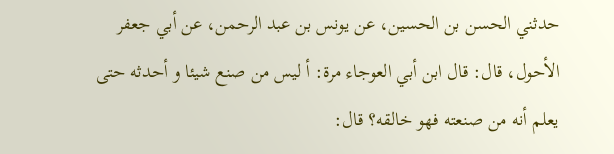حدثني الحسن بن الحسين، عن يونس بن عبد الرحمن، عن أبي جعفر الأحول، قال: قال ابن أبي العوجاء مرة: أ ليس من صنع شيئا و أحدثه حتى يعلم أنه من صنعته فهو خالقه؟ قال: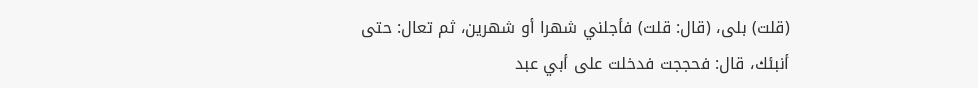(قلت) بلى، (قال: قلت) فأجلني شهرا أو شهرين، ثم تعال: حتى أنبئك، قال: فحججت فدخلت على أبي عبد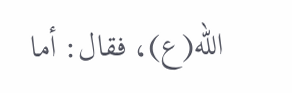الله(ع)، فقال: أما